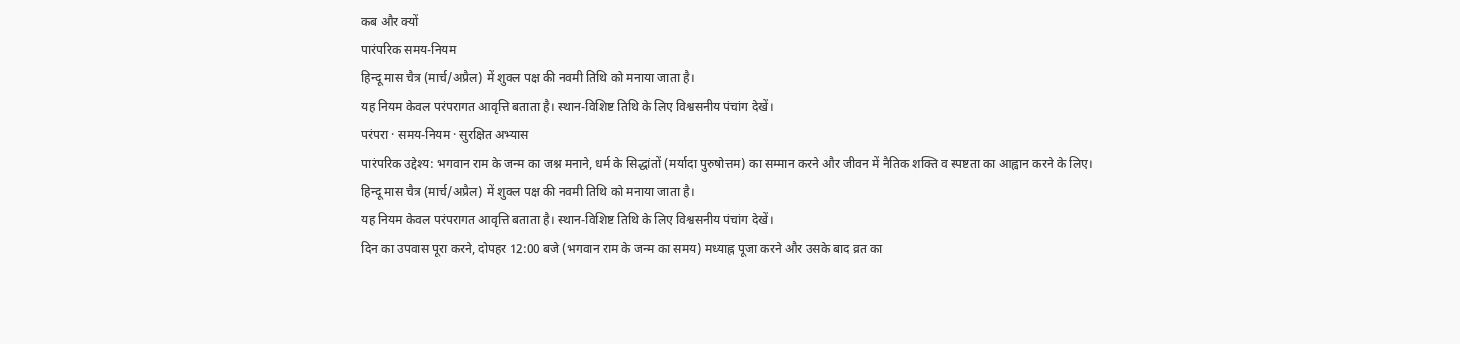कब और क्यों
पारंपरिक समय-नियम
हिन्दू मास चैत्र (मार्च/अप्रैल) में शुक्ल पक्ष की नवमी तिथि को मनाया जाता है।
यह नियम केवल परंपरागत आवृत्ति बताता है। स्थान-विशिष्ट तिथि के लिए विश्वसनीय पंचांग देखें।
परंपरा · समय-नियम · सुरक्षित अभ्यास
पारंपरिक उद्देश्य: भगवान राम के जन्म का जश्न मनाने, धर्म के सिद्धांतों (मर्यादा पुरुषोत्तम) का सम्मान करने और जीवन में नैतिक शक्ति व स्पष्टता का आह्वान करने के लिए।
हिन्दू मास चैत्र (मार्च/अप्रैल) में शुक्ल पक्ष की नवमी तिथि को मनाया जाता है।
यह नियम केवल परंपरागत आवृत्ति बताता है। स्थान-विशिष्ट तिथि के लिए विश्वसनीय पंचांग देखें।
दिन का उपवास पूरा करने, दोपहर 12:00 बजे (भगवान राम के जन्म का समय) मध्याह्न पूजा करने और उसके बाद व्रत का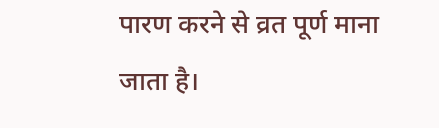पारण करने से व्रत पूर्ण माना जाता है।